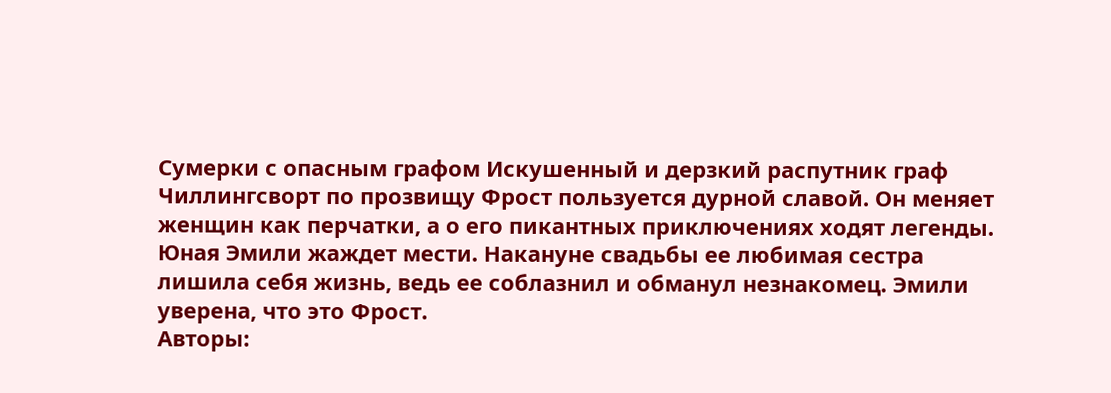Сумерки с опасным графом Искушенный и дерзкий распутник граф Чиллингсворт по прозвищу Фрост пользуется дурной славой. Он меняет женщин как перчатки, а о его пикантных приключениях ходят легенды. Юная Эмили жаждет мести. Накануне свадьбы ее любимая сестра лишила себя жизнь, ведь ее соблазнил и обманул незнакомец. Эмили уверена, что это Фрост.
Авторы: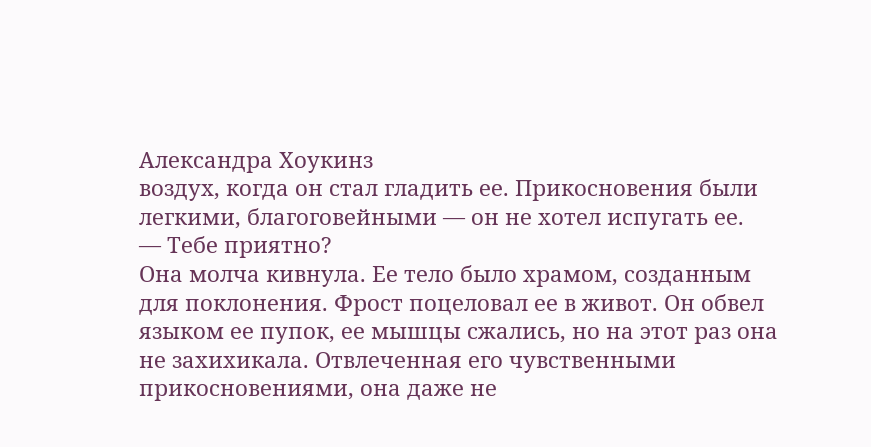Александра Хоукинз
воздух, когда он стал гладить ее. Прикосновения были легкими, благоговейными — он не хотел испугать ее.
— Тебе приятно?
Она молча кивнула. Ее тело было храмом, созданным для поклонения. Фрост поцеловал ее в живот. Он обвел языком ее пупок, ее мышцы сжались, но на этот раз она не захихикала. Отвлеченная его чувственными прикосновениями, она даже не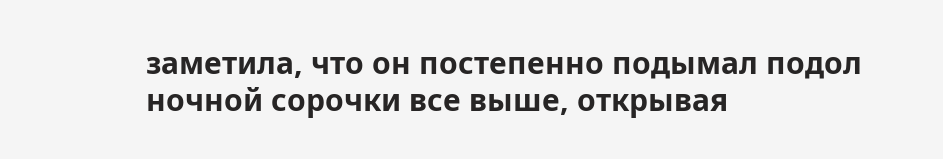заметила, что он постепенно подымал подол ночной сорочки все выше, открывая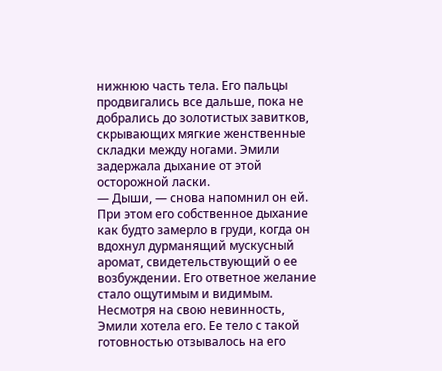нижнюю часть тела. Его пальцы продвигались все дальше, пока не добрались до золотистых завитков, скрывающих мягкие женственные складки между ногами. Эмили задержала дыхание от этой осторожной ласки.
— Дыши, — снова напомнил он ей.
При этом его собственное дыхание как будто замерло в груди, когда он вдохнул дурманящий мускусный аромат, свидетельствующий о ее возбуждении. Его ответное желание стало ощутимым и видимым.
Несмотря на свою невинность, Эмили хотела его. Ее тело с такой готовностью отзывалось на его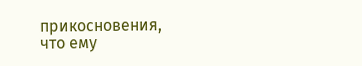прикосновения, что ему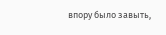впору было завыть,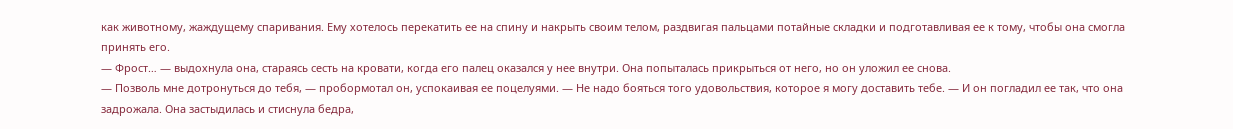как животному, жаждущему спаривания. Ему хотелось перекатить ее на спину и накрыть своим телом, раздвигая пальцами потайные складки и подготавливая ее к тому, чтобы она смогла принять его.
— Фрост… — выдохнула она, стараясь сесть на кровати, когда его палец оказался у нее внутри. Она попыталась прикрыться от него, но он уложил ее снова.
— Позволь мне дотронуться до тебя, — пробормотал он, успокаивая ее поцелуями. — Не надо бояться того удовольствия, которое я могу доставить тебе. — И он погладил ее так, что она задрожала. Она застыдилась и стиснула бедра,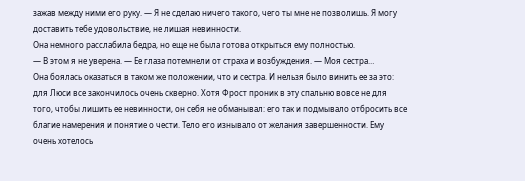зажав между ними его руку. — Я не сделаю ничего такого, чего ты мне не позволишь. Я могу доставить тебе удовольствие, не лишая невинности.
Она немного расслабила бедра, но еще не была готова открыться ему полностью.
— В этом я не уверена. — Ее глаза потемнели от страха и возбуждения. — Моя сестра…
Она боялась оказаться в таком же положении, что и сестра. И нельзя было винить ее за это: для Люси все закончилось очень скверно. Хотя Фрост проник в эту спальню вовсе не для того, чтобы лишить ее невинности, он себя не обманывал: его так и подмывало отбросить все благие намерения и понятие о чести. Тело его изнывало от желания завершенности. Ему очень хотелось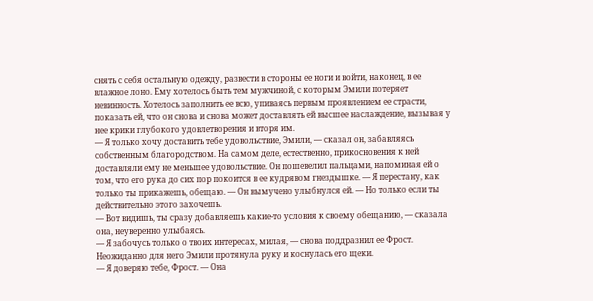снять с себя остальную одежду, развести в стороны ее ноги и войти, наконец, в ее влажное лоно. Ему хотелось быть тем мужчиной, с которым Эмили потеряет невинность. Хотелось заполнить ее всю, упиваясь первым проявлением ее страсти, показать ей, что он снова и снова может доставлять ей высшее наслаждение, вызывая у нее крики глубокого удовлетворения и вторя им.
— Я только хочу доставить тебе удовольствие, Эмили, — сказал он, забавляясь собственным благородством. На самом деле, естественно, прикосновения к ней доставляли ему не меньшее удовольствие. Он пошевелил пальцами, напоминая ей о том, что его рука до сих пор покоится в ее кудрявом гнездышке. — Я перестану, как только ты прикажешь, обещаю. — Он вымучено улыбнулся ей. — Но только если ты действительно этого захочешь.
— Вот видишь, ты сразу добавляешь какие-то условия к своему обещанию, — сказала она, неуверенно улыбаясь.
— Я забочусь только о твоих интересах, милая, — снова поддразнил ее Фрост.
Неожиданно для него Эмили протянула руку и коснулась его щеки.
— Я доверяю тебе, Фрост. — Она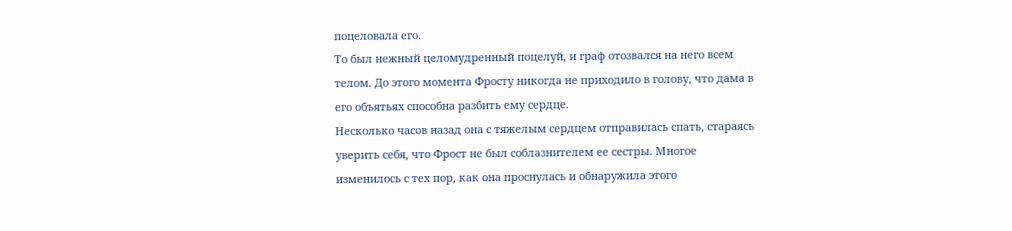поцеловала его.
То был нежный целомудренный поцелуй, и граф отозвался на него всем телом. До этого момента Фросту никогда не приходило в голову, что дама в его объятьях способна разбить ему сердце.
Несколько часов назад она с тяжелым сердцем отправилась спать, стараясь уверить себя, что Фрост не был соблазнителем ее сестры. Многое изменилось с тех пор, как она проснулась и обнаружила этого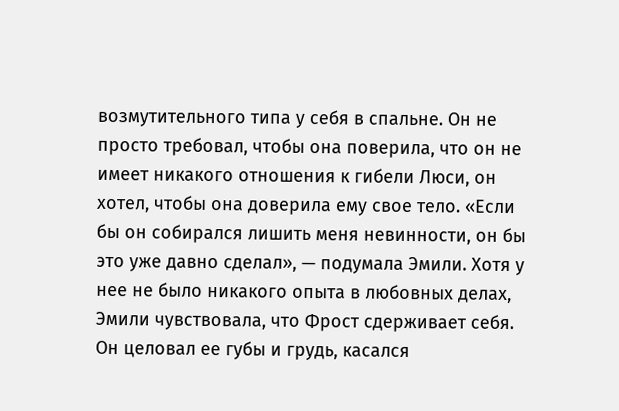возмутительного типа у себя в спальне. Он не просто требовал, чтобы она поверила, что он не имеет никакого отношения к гибели Люси, он хотел, чтобы она доверила ему свое тело. «Если бы он собирался лишить меня невинности, он бы это уже давно сделал», — подумала Эмили. Хотя у нее не было никакого опыта в любовных делах, Эмили чувствовала, что Фрост сдерживает себя. Он целовал ее губы и грудь, касался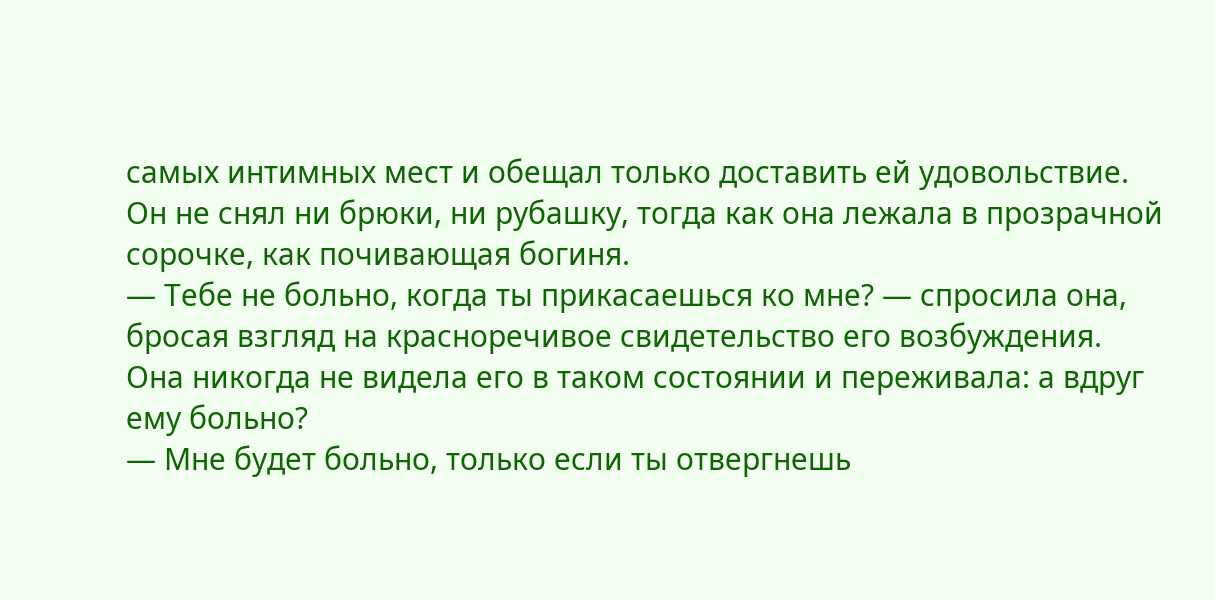самых интимных мест и обещал только доставить ей удовольствие. Он не снял ни брюки, ни рубашку, тогда как она лежала в прозрачной сорочке, как почивающая богиня.
— Тебе не больно, когда ты прикасаешься ко мне? — спросила она, бросая взгляд на красноречивое свидетельство его возбуждения. Она никогда не видела его в таком состоянии и переживала: а вдруг ему больно?
— Мне будет больно, только если ты отвергнешь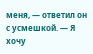меня, — ответил он с усмешкой. — Я хочу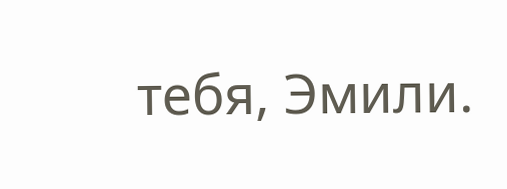тебя, Эмили.